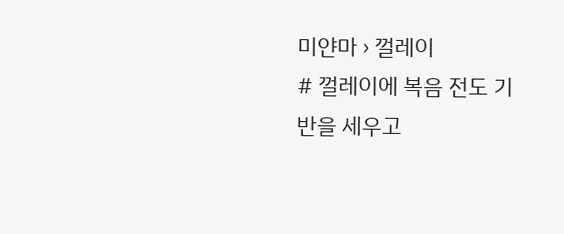미얀마 › 껄레이
# 껄레이에 복음 전도 기반을 세우고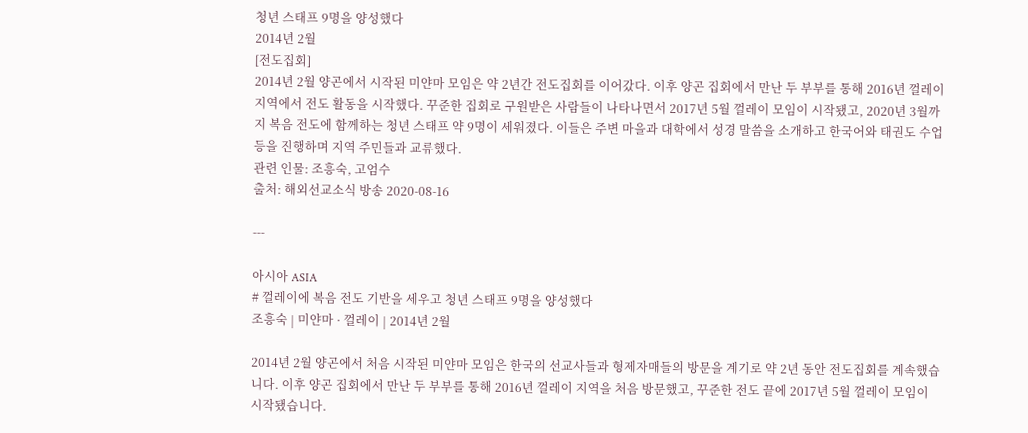청년 스태프 9명을 양성했다
2014년 2월
[전도집회]
2014년 2월 양곤에서 시작된 미얀마 모임은 약 2년간 전도집회를 이어갔다. 이후 양곤 집회에서 만난 두 부부를 통해 2016년 껄레이 지역에서 전도 활동을 시작했다. 꾸준한 집회로 구원받은 사람들이 나타나면서 2017년 5월 껄레이 모임이 시작됐고, 2020년 3월까지 복음 전도에 함께하는 청년 스태프 약 9명이 세워졌다. 이들은 주변 마을과 대학에서 성경 말씀을 소개하고 한국어와 태권도 수업 등을 진행하며 지역 주민들과 교류했다.
관련 인물: 조흥숙, 고엄수
출처: 해외선교소식 방송 2020-08-16

---

아시아 ASIA
# 껄레이에 복음 전도 기반을 세우고 청년 스태프 9명을 양성했다
조흥숙 | 미얀마 · 껄레이 | 2014년 2월

2014년 2월 양곤에서 처음 시작된 미얀마 모임은 한국의 선교사들과 형제자매들의 방문을 계기로 약 2년 동안 전도집회를 계속했습니다. 이후 양곤 집회에서 만난 두 부부를 통해 2016년 껄레이 지역을 처음 방문했고, 꾸준한 전도 끝에 2017년 5월 껄레이 모임이 시작됐습니다.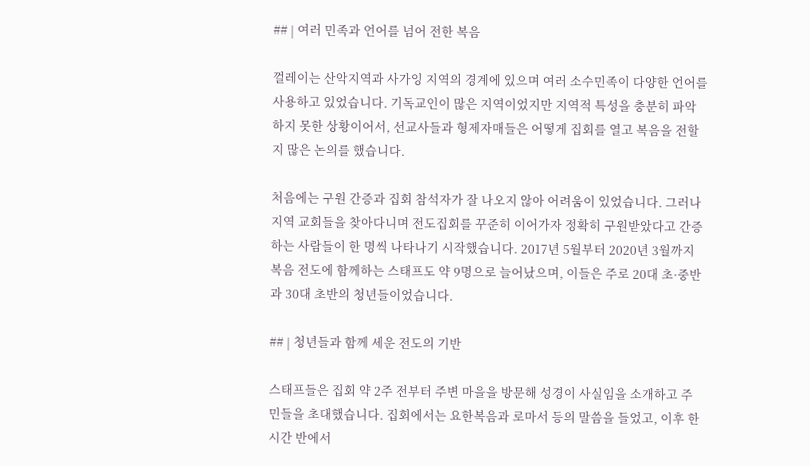## | 여러 민족과 언어를 넘어 전한 복음

껄레이는 산악지역과 사가잉 지역의 경계에 있으며 여러 소수민족이 다양한 언어를 사용하고 있었습니다. 기독교인이 많은 지역이었지만 지역적 특성을 충분히 파악하지 못한 상황이어서, 선교사들과 형제자매들은 어떻게 집회를 열고 복음을 전할지 많은 논의를 했습니다.

처음에는 구원 간증과 집회 참석자가 잘 나오지 않아 어려움이 있었습니다. 그러나 지역 교회들을 찾아다니며 전도집회를 꾸준히 이어가자 정확히 구원받았다고 간증하는 사람들이 한 명씩 나타나기 시작했습니다. 2017년 5월부터 2020년 3월까지 복음 전도에 함께하는 스태프도 약 9명으로 늘어났으며, 이들은 주로 20대 초·중반과 30대 초반의 청년들이었습니다.

## | 청년들과 함께 세운 전도의 기반

스태프들은 집회 약 2주 전부터 주변 마을을 방문해 성경이 사실임을 소개하고 주민들을 초대했습니다. 집회에서는 요한복음과 로마서 등의 말씀을 들었고, 이후 한 시간 반에서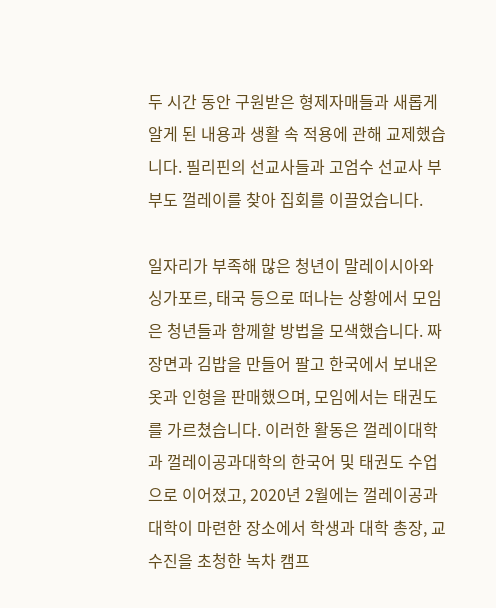두 시간 동안 구원받은 형제자매들과 새롭게 알게 된 내용과 생활 속 적용에 관해 교제했습니다. 필리핀의 선교사들과 고엄수 선교사 부부도 껄레이를 찾아 집회를 이끌었습니다.

일자리가 부족해 많은 청년이 말레이시아와 싱가포르, 태국 등으로 떠나는 상황에서 모임은 청년들과 함께할 방법을 모색했습니다. 짜장면과 김밥을 만들어 팔고 한국에서 보내온 옷과 인형을 판매했으며, 모임에서는 태권도를 가르쳤습니다. 이러한 활동은 껄레이대학과 껄레이공과대학의 한국어 및 태권도 수업으로 이어졌고, 2020년 2월에는 껄레이공과대학이 마련한 장소에서 학생과 대학 총장, 교수진을 초청한 녹차 캠프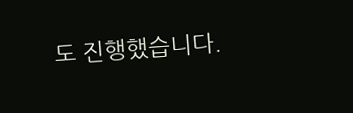도 진행했습니다.